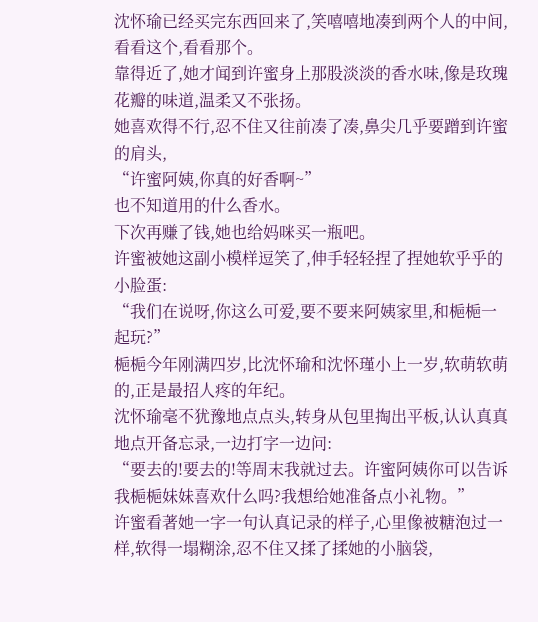沈怀瑜已经买完东西回来了,笑嘻嘻地凑到两个人的中间,看看这个,看看那个。
靠得近了,她才闻到许蜜身上那股淡淡的香水味,像是玫瑰花瓣的味道,温柔又不张扬。
她喜欢得不行,忍不住又往前凑了凑,鼻尖几乎要蹭到许蜜的肩头,
“许蜜阿姨,你真的好香啊~”
也不知道用的什么香水。
下次再赚了钱,她也给妈咪买一瓶吧。
许蜜被她这副小模样逗笑了,伸手轻轻捏了捏她软乎乎的小脸蛋:
“我们在说呀,你这么可爱,要不要来阿姨家里,和梔梔一起玩?”
梔梔今年刚满四岁,比沈怀瑜和沈怀瑾小上一岁,软萌软萌的,正是最招人疼的年纪。
沈怀瑜毫不犹豫地点点头,转身从包里掏出平板,认认真真地点开备忘录,一边打字一边问:
“要去的!要去的!等周末我就过去。许蜜阿姨你可以告诉我梔梔妹妹喜欢什么吗?我想给她准备点小礼物。”
许蜜看著她一字一句认真记录的样子,心里像被糖泡过一样,软得一塌糊涂,忍不住又揉了揉她的小脑袋,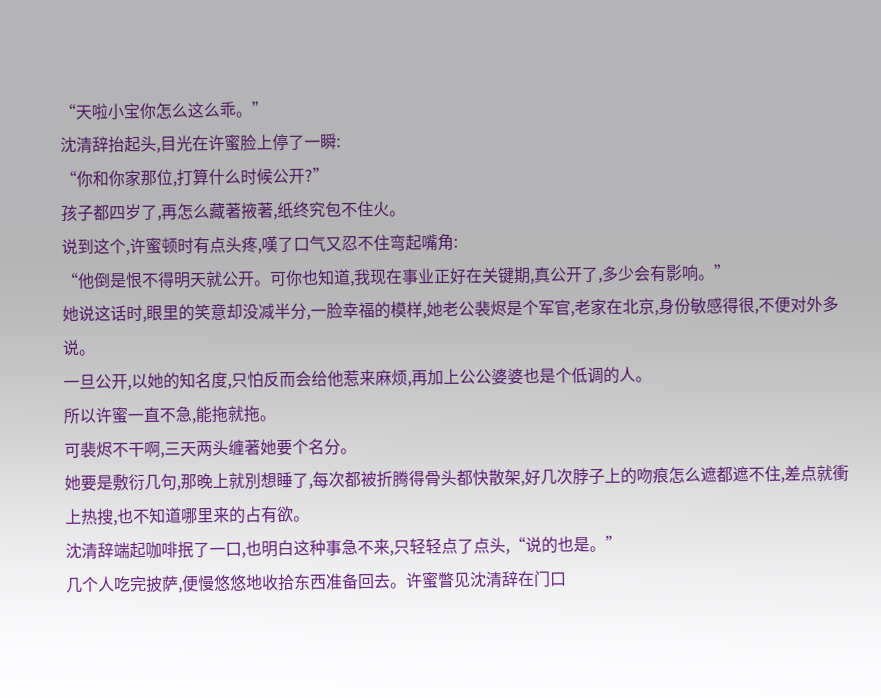“天啦小宝你怎么这么乖。”
沈清辞抬起头,目光在许蜜脸上停了一瞬:
“你和你家那位,打算什么时候公开?”
孩子都四岁了,再怎么藏著掖著,纸终究包不住火。
说到这个,许蜜顿时有点头疼,嘆了口气又忍不住弯起嘴角:
“他倒是恨不得明天就公开。可你也知道,我现在事业正好在关键期,真公开了,多少会有影响。”
她说这话时,眼里的笑意却没减半分,一脸幸福的模样,她老公裴烬是个军官,老家在北京,身份敏感得很,不便对外多说。
一旦公开,以她的知名度,只怕反而会给他惹来麻烦,再加上公公婆婆也是个低调的人。
所以许蜜一直不急,能拖就拖。
可裴烬不干啊,三天两头缠著她要个名分。
她要是敷衍几句,那晚上就別想睡了,每次都被折腾得骨头都快散架,好几次脖子上的吻痕怎么遮都遮不住,差点就衝上热搜,也不知道哪里来的占有欲。
沈清辞端起咖啡抿了一口,也明白这种事急不来,只轻轻点了点头,“说的也是。”
几个人吃完披萨,便慢悠悠地收拾东西准备回去。许蜜瞥见沈清辞在门口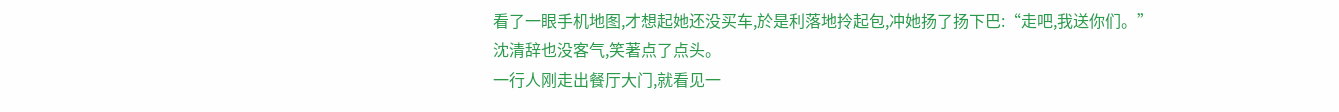看了一眼手机地图,才想起她还没买车,於是利落地拎起包,冲她扬了扬下巴:“走吧,我送你们。”
沈清辞也没客气,笑著点了点头。
一行人刚走出餐厅大门,就看见一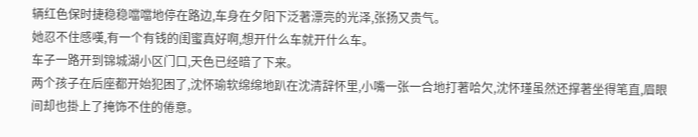辆红色保时捷稳稳噹噹地停在路边,车身在夕阳下泛著漂亮的光泽,张扬又贵气。
她忍不住感嘆,有一个有钱的闺蜜真好啊,想开什么车就开什么车。
车子一路开到锦城湖小区门口,天色已经暗了下来。
两个孩子在后座都开始犯困了,沈怀瑜软绵绵地趴在沈清辞怀里,小嘴一张一合地打著哈欠,沈怀瑾虽然还撑著坐得笔直,眉眼间却也掛上了掩饰不住的倦意。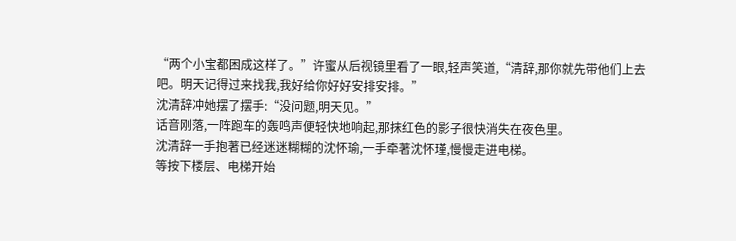“两个小宝都困成这样了。”许蜜从后视镜里看了一眼,轻声笑道,“清辞,那你就先带他们上去吧。明天记得过来找我,我好给你好好安排安排。”
沈清辞冲她摆了摆手:“没问题,明天见。”
话音刚落,一阵跑车的轰鸣声便轻快地响起,那抹红色的影子很快消失在夜色里。
沈清辞一手抱著已经迷迷糊糊的沈怀瑜,一手牵著沈怀瑾,慢慢走进电梯。
等按下楼层、电梯开始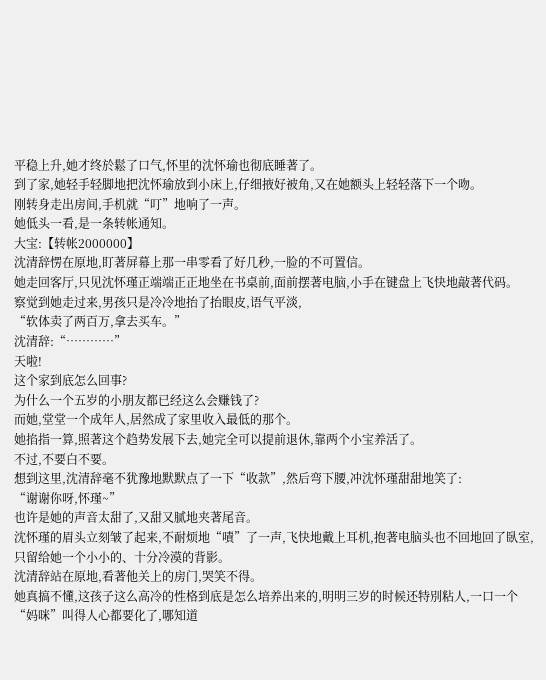平稳上升,她才终於鬆了口气,怀里的沈怀瑜也彻底睡著了。
到了家,她轻手轻脚地把沈怀瑜放到小床上,仔细掖好被角,又在她额头上轻轻落下一个吻。
刚转身走出房间,手机就“叮”地响了一声。
她低头一看,是一条转帐通知。
大宝:【转帐2000000】
沈清辞愣在原地,盯著屏幕上那一串零看了好几秒,一脸的不可置信。
她走回客厅,只见沈怀瑾正端端正正地坐在书桌前,面前摆著电脑,小手在键盘上飞快地敲著代码。
察觉到她走过来,男孩只是冷冷地抬了抬眼皮,语气平淡,
“软体卖了两百万,拿去买车。”
沈清辞:“…………”
天啦!
这个家到底怎么回事?
为什么一个五岁的小朋友都已经这么会赚钱了?
而她,堂堂一个成年人,居然成了家里收入最低的那个。
她掐指一算,照著这个趋势发展下去,她完全可以提前退休,靠两个小宝养活了。
不过,不要白不要。
想到这里,沈清辞毫不犹豫地默默点了一下“收款”,然后弯下腰,冲沈怀瑾甜甜地笑了:
“谢谢你呀,怀瑾~”
也许是她的声音太甜了,又甜又腻地夹著尾音。
沈怀瑾的眉头立刻皱了起来,不耐烦地“嘖”了一声,飞快地戴上耳机,抱著电脑头也不回地回了臥室,只留给她一个小小的、十分冷漠的背影。
沈清辞站在原地,看著他关上的房门,哭笑不得。
她真搞不懂,这孩子这么高冷的性格到底是怎么培养出来的,明明三岁的时候还特別粘人,一口一个“妈咪”叫得人心都要化了,哪知道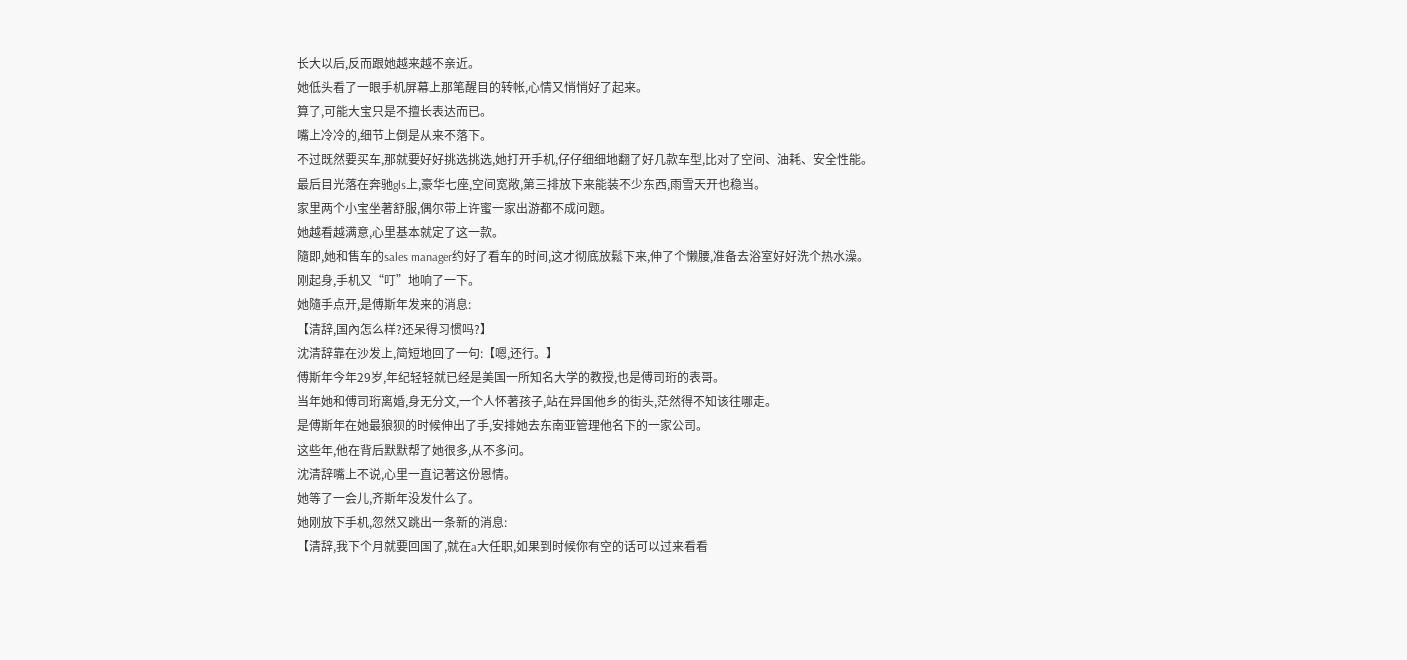长大以后,反而跟她越来越不亲近。
她低头看了一眼手机屏幕上那笔醒目的转帐,心情又悄悄好了起来。
算了,可能大宝只是不擅长表达而已。
嘴上冷冷的,细节上倒是从来不落下。
不过既然要买车,那就要好好挑选挑选,她打开手机,仔仔细细地翻了好几款车型,比对了空间、油耗、安全性能。
最后目光落在奔驰gls上,豪华七座,空间宽敞,第三排放下来能装不少东西,雨雪天开也稳当。
家里两个小宝坐著舒服,偶尔带上许蜜一家出游都不成问题。
她越看越满意,心里基本就定了这一款。
隨即,她和售车的sales manager约好了看车的时间,这才彻底放鬆下来,伸了个懒腰,准备去浴室好好洗个热水澡。
刚起身,手机又“叮”地响了一下。
她隨手点开,是傅斯年发来的消息:
【清辞,国內怎么样?还呆得习惯吗?】
沈清辞靠在沙发上,简短地回了一句:【嗯,还行。】
傅斯年今年29岁,年纪轻轻就已经是美国一所知名大学的教授,也是傅司珩的表哥。
当年她和傅司珩离婚,身无分文,一个人怀著孩子,站在异国他乡的街头,茫然得不知该往哪走。
是傅斯年在她最狼狈的时候伸出了手,安排她去东南亚管理他名下的一家公司。
这些年,他在背后默默帮了她很多,从不多问。
沈清辞嘴上不说,心里一直记著这份恩情。
她等了一会儿,齐斯年没发什么了。
她刚放下手机,忽然又跳出一条新的消息:
【清辞,我下个月就要回国了,就在a大任职,如果到时候你有空的话可以过来看看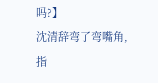吗?】
沈清辞弯了弯嘴角,指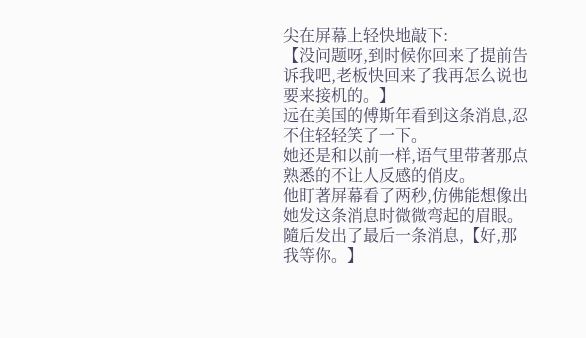尖在屏幕上轻快地敲下:
【没问题呀,到时候你回来了提前告诉我吧,老板快回来了我再怎么说也要来接机的。】
远在美国的傅斯年看到这条消息,忍不住轻轻笑了一下。
她还是和以前一样,语气里带著那点熟悉的不让人反感的俏皮。
他盯著屏幕看了两秒,仿佛能想像出她发这条消息时微微弯起的眉眼。
隨后发出了最后一条消息,【好,那我等你。】